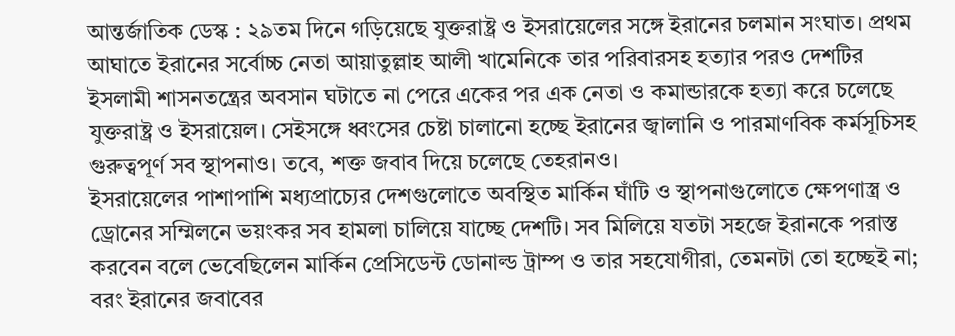আন্তর্জাতিক ডেস্ক : ২৯তম দিনে গড়িয়েছে যুক্তরাষ্ট্র ও ইসরায়েলের সঙ্গে ইরানের চলমান সংঘাত। প্রথম আঘাতে ইরানের সর্বোচ্চ নেতা আয়াতুল্লাহ আলী খামেনিকে তার পরিবারসহ হত্যার পরও দেশটির ইসলামী শাসনতন্ত্রের অবসান ঘটাতে না পেরে একের পর এক নেতা ও কমান্ডারকে হত্যা করে চলেছে যুক্তরাষ্ট্র ও ইসরায়েল। সেইসঙ্গে ধ্বংসের চেষ্টা চালানো হচ্ছে ইরানের জ্বালানি ও পারমাণবিক কর্মসূচিসহ গুরুত্বপূর্ণ সব স্থাপনাও। তবে, শক্ত জবাব দিয়ে চলেছে তেহরানও।
ইসরায়েলের পাশাপাশি মধ্যপ্রাচ্যের দেশগুলোতে অবস্থিত মার্কিন ঘাঁটি ও স্থাপনাগুলোতে ক্ষেপণাস্ত্র ও ড্রোনের সম্মিলনে ভয়ংকর সব হামলা চালিয়ে যাচ্ছে দেশটি। সব মিলিয়ে যতটা সহজে ইরানকে পরাস্ত করবেন বলে ভেবেছিলেন মার্কিন প্রেসিডেন্ট ডোনাল্ড ট্রাম্প ও তার সহযোগীরা, তেমনটা তো হচ্ছেই না; বরং ইরানের জবাবের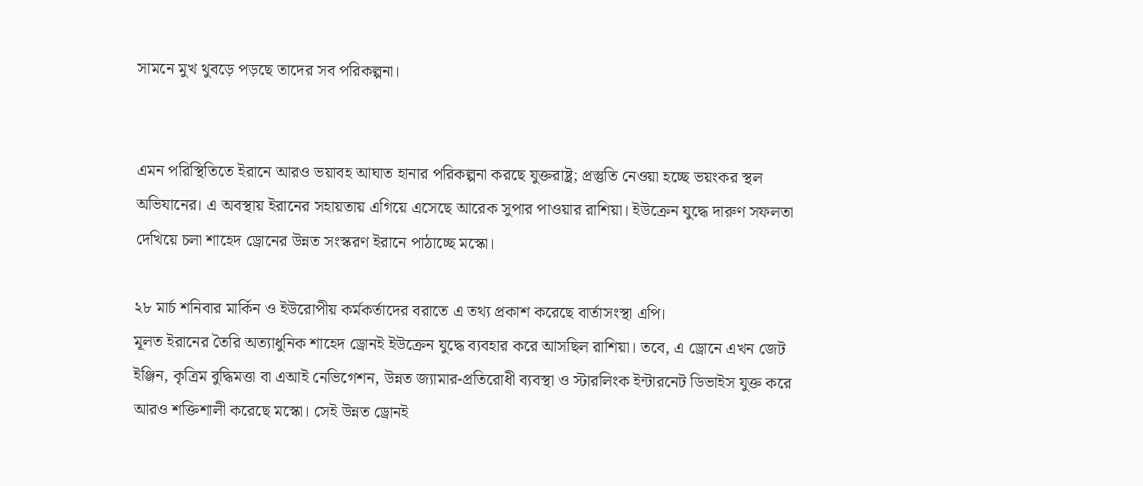সামনে মুখ থুবড়ে পড়ছে তাদের সব পরিকল্পনা।


এমন পরিস্থিতিতে ইরানে আরও ভয়াবহ আঘাত হানার পরিকল্পনা করছে যুক্তরাষ্ট্র; প্রস্তুতি নেওয়া হচ্ছে ভয়ংকর স্থল অভিযানের। এ অবস্থায় ইরানের সহায়তায় এগিয়ে এসেছে আরেক সুপার পাওয়ার রাশিয়া। ইউক্রেন যুদ্ধে দারুণ সফলতা দেখিয়ে চলা শাহেদ ড্রোনের উন্নত সংস্করণ ইরানে পাঠাচ্ছে মস্কো।

২৮ মার্চ শনিবার মার্কিন ও ইউরোপীয় কর্মকর্তাদের বরাতে এ তথ্য প্রকাশ করেছে বার্তাসংস্থা এপি।
মূলত ইরানের তৈরি অত্যাধুনিক শাহেদ ড্রোনই ইউক্রেন যুদ্ধে ব্যবহার করে আসছিল রাশিয়া। তবে, এ ড্রোনে এখন জেট ইঞ্জিন, কৃত্রিম বুদ্ধিমত্তা বা এআই নেভিগেশন, উন্নত জ্যামার-প্রতিরোধী ব্যবস্থা ও স্টারলিংক ইন্টারনেট ডিভাইস যুক্ত করে আরও শক্তিশালী করেছে মস্কো। সেই উন্নত ড্রোনই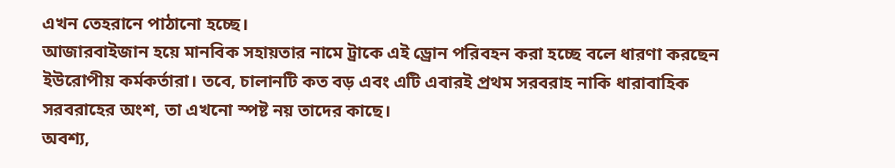এখন তেহরানে পাঠানো হচ্ছে।
আজারবাইজান হয়ে মানবিক সহায়তার নামে ট্রাকে এই ড্রোন পরিবহন করা হচ্ছে বলে ধারণা করছেন ইউরোপীয় কর্মকর্তারা। তবে, চালানটি কত বড় এবং এটি এবারই প্রথম সরবরাহ নাকি ধারাবাহিক সরবরাহের অংশ, তা এখনো স্পষ্ট নয় তাদের কাছে।
অবশ্য,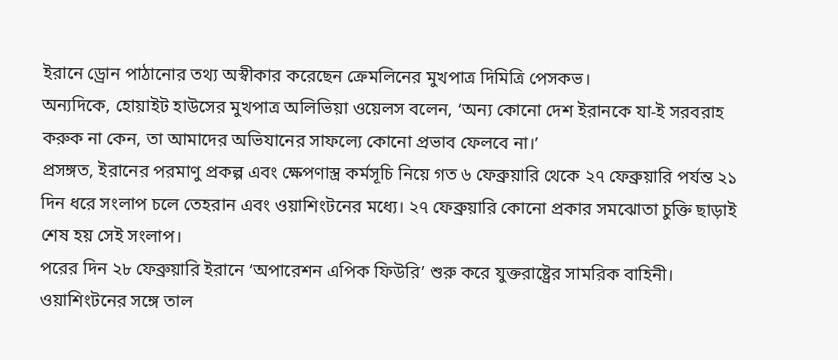ইরানে ড্রোন পাঠানোর তথ্য অস্বীকার করেছেন ক্রেমলিনের মুখপাত্র দিমিত্রি পেসকভ।
অন্যদিকে, হোয়াইট হাউসের মুখপাত্র অলিভিয়া ওয়েলস বলেন, ‘অন্য কোনো দেশ ইরানকে যা-ই সরবরাহ করুক না কেন, তা আমাদের অভিযানের সাফল্যে কোনো প্রভাব ফেলবে না।’
প্রসঙ্গত, ইরানের পরমাণু প্রকল্প এবং ক্ষেপণাস্ত্র কর্মসূচি নিয়ে গত ৬ ফেব্রুয়ারি থেকে ২৭ ফেব্রুয়ারি পর্যন্ত ২১ দিন ধরে সংলাপ চলে তেহরান এবং ওয়াশিংটনের মধ্যে। ২৭ ফেব্রুয়ারি কোনো প্রকার সমঝোতা চুক্তি ছাড়াই শেষ হয় সেই সংলাপ।
পরের দিন ২৮ ফেব্রুয়ারি ইরানে ‘অপারেশন এপিক ফিউরি’ শুরু করে যুক্তরাষ্ট্রের সামরিক বাহিনী। ওয়াশিংটনের সঙ্গে তাল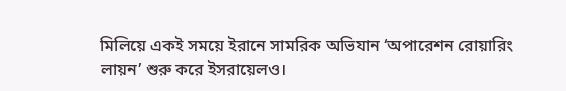মিলিয়ে একই সময়ে ইরানে সামরিক অভিযান ‘অপারেশন রোয়ারিং লায়ন’ শুরু করে ইসরায়েলও।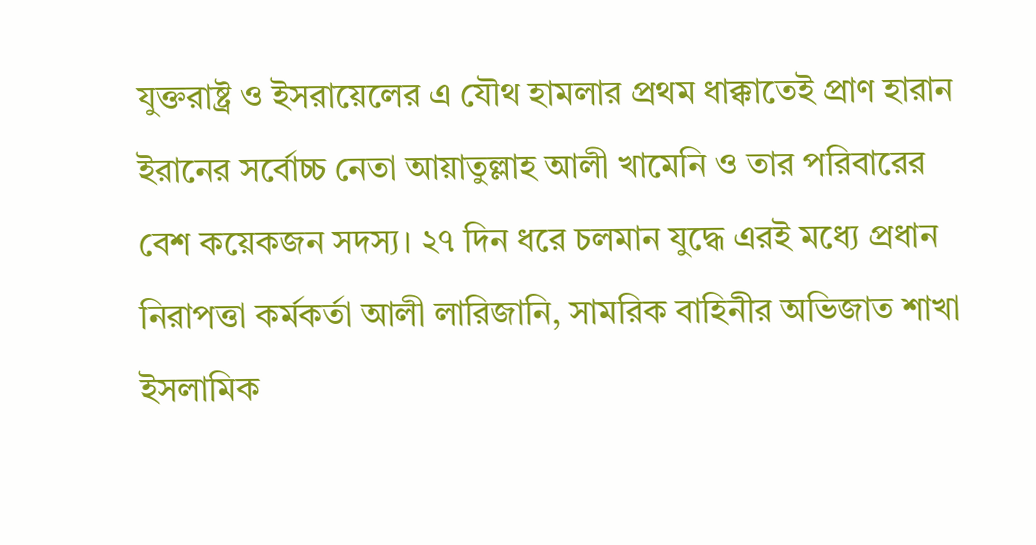যুক্তরাষ্ট্র ও ইসরায়েলের এ যৌথ হামলার প্রথম ধাক্কাতেই প্রাণ হারান ইরানের সর্বোচ্চ নেতা আয়াতুল্লাহ আলী খামেনি ও তার পরিবারের বেশ কয়েকজন সদস্য। ২৭ দিন ধরে চলমান যুদ্ধে এরই মধ্যে প্রধান নিরাপত্তা কর্মকর্তা আলী লারিজানি, সামরিক বাহিনীর অভিজাত শাখা ইসলামিক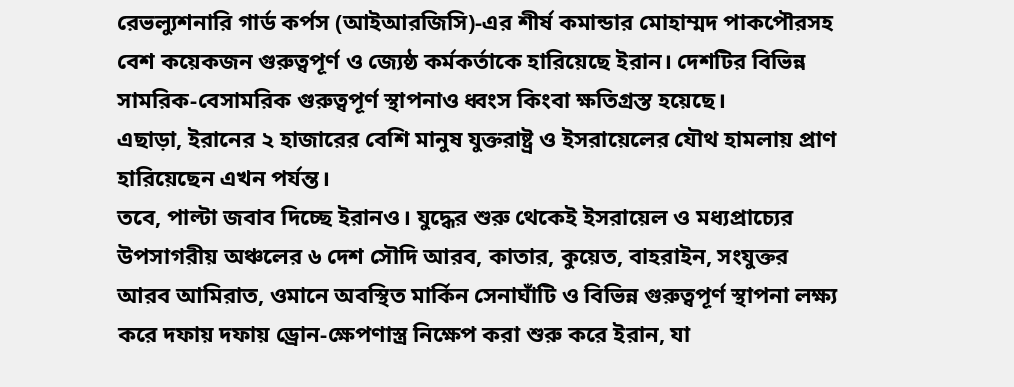রেভল্যুশনারি গার্ড কর্পস (আইআরজিসি)-এর শীর্ষ কমান্ডার মোহাম্মদ পাকপৌরসহ বেশ কয়েকজন গুরুত্বপূর্ণ ও জ্যেষ্ঠ কর্মকর্তাকে হারিয়েছে ইরান। দেশটির বিভিন্ন সামরিক-বেসামরিক গুরুত্বপূর্ণ স্থাপনাও ধ্বংস কিংবা ক্ষতিগ্রস্ত হয়েছে।
এছাড়া, ইরানের ২ হাজারের বেশি মানুষ যুক্তরাষ্ট্র ও ইসরায়েলের যৌথ হামলায় প্রাণ হারিয়েছেন এখন পর্যন্ত।
তবে, পাল্টা জবাব দিচ্ছে ইরানও। যুদ্ধের শুরু থেকেই ইসরায়েল ও মধ্যপ্রাচ্যের উপসাগরীয় অঞ্চলের ৬ দেশ সৌদি আরব, কাতার, কুয়েত, বাহরাইন, সংযুক্তর আরব আমিরাত, ওমানে অবস্থিত মার্কিন সেনাঘাঁটি ও বিভিন্ন গুরুত্বপূর্ণ স্থাপনা লক্ষ্য করে দফায় দফায় ড্রোন-ক্ষেপণাস্ত্র নিক্ষেপ করা শুরু করে ইরান, যা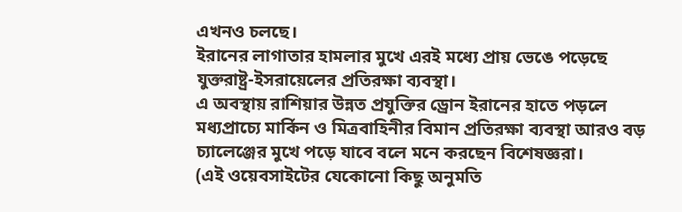এখনও চলছে।
ইরানের লাগাতার হামলার মুখে এরই মধ্যে প্রায় ভেঙে পড়েছে যুক্তরাষ্ট্র-ইসরায়েলের প্রতিরক্ষা ব্যবস্থা।
এ অবস্থায় রাশিয়ার উন্নত প্রযুক্তির ড্রোন ইরানের হাতে পড়লে মধ্যপ্রাচ্যে মার্কিন ও মিত্রবাহিনীর বিমান প্রতিরক্ষা ব্যবস্থা আরও বড় চ্যালেঞ্জের মুখে পড়ে যাবে বলে মনে করছেন বিশেষজ্ঞরা।
(এই ওয়েবসাইটের যেকোনো কিছু অনুমতি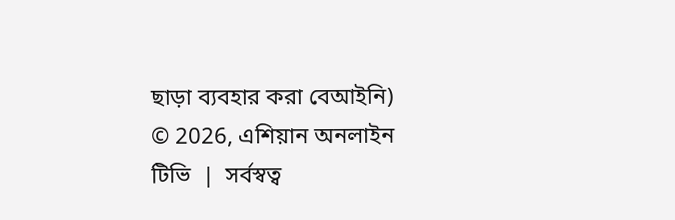ছাড়া ব্যবহার করা বেআইনি)
© 2026, এশিয়ান অনলাইন টিভি  |  সর্বস্বত্ব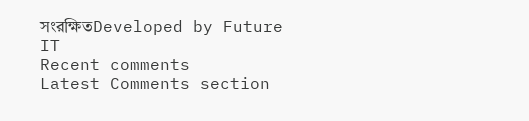সংরক্ষিতDeveloped by Future IT
Recent comments
Latest Comments section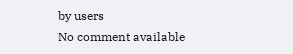by users
No comment available